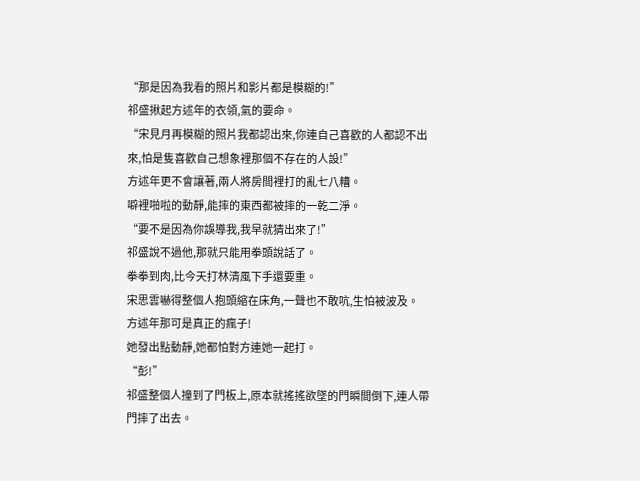“那是因為我看的照片和影片都是模糊的!”
祁盛揪起方述年的衣領,氣的要命。
“宋見月再模糊的照片我都認出來,你連自己喜歡的人都認不出來,怕是隻喜歡自己想象裡那個不存在的人設!”
方述年更不會讓著,兩人將房間裡打的亂七八糟。
噼裡啪啦的動靜,能摔的東西都被摔的一乾二淨。
“要不是因為你誤導我,我早就猜出來了!”
祁盛說不過他,那就只能用拳頭說話了。
拳拳到肉,比今天打林清風下手還要重。
宋思雲嚇得整個人抱頭縮在床角,一聲也不敢吭,生怕被波及。
方述年那可是真正的瘋子!
她發出點動靜,她都怕對方連她一起打。
“彭!”
祁盛整個人撞到了門板上,原本就搖搖欲墜的門瞬間倒下,連人帶門摔了出去。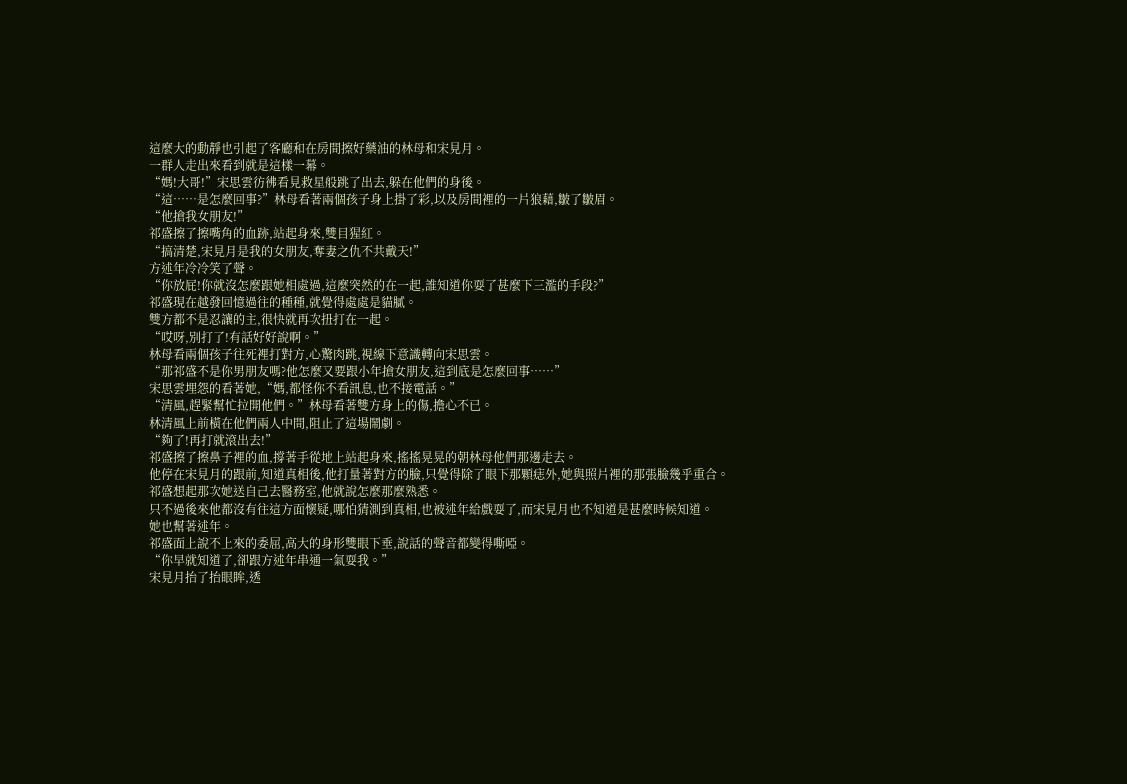這麼大的動靜也引起了客廳和在房間擦好藥油的林母和宋見月。
一群人走出來看到就是這樣一幕。
“媽!大哥!”宋思雲彷彿看見救星般跳了出去,躲在他們的身後。
“這……是怎麼回事?”林母看著兩個孩子身上掛了彩,以及房間裡的一片狼藉,皺了皺眉。
“他搶我女朋友!”
祁盛擦了擦嘴角的血跡,站起身來,雙目猩紅。
“搞清楚,宋見月是我的女朋友,奪妻之仇不共戴天!”
方述年冷冷笑了聲。
“你放屁!你就沒怎麼跟她相處過,這麼突然的在一起,誰知道你耍了甚麼下三濫的手段?”
祁盛現在越發回憶過往的種種,就覺得處處是貓膩。
雙方都不是忍讓的主,很快就再次扭打在一起。
“哎呀,別打了!有話好好說啊。”
林母看兩個孩子往死裡打對方,心驚肉跳,視線下意識轉向宋思雲。
“那祁盛不是你男朋友嗎?他怎麼又要跟小年搶女朋友,這到底是怎麼回事……”
宋思雲埋怨的看著她,“媽,都怪你不看訊息,也不接電話。”
“清風,趕緊幫忙拉開他們。”林母看著雙方身上的傷,擔心不已。
林清風上前橫在他們兩人中間,阻止了這場鬧劇。
“夠了!再打就滾出去!”
祁盛擦了擦鼻子裡的血,撐著手從地上站起身來,搖搖晃晃的朝林母他們那邊走去。
他停在宋見月的跟前,知道真相後,他打量著對方的臉,只覺得除了眼下那顆痣外,她與照片裡的那張臉幾乎重合。
祁盛想起那次她送自己去醫務室,他就說怎麼那麼熟悉。
只不過後來他都沒有往這方面懷疑,哪怕猜測到真相,也被述年給戲耍了,而宋見月也不知道是甚麼時候知道。
她也幫著述年。
祁盛面上說不上來的委屈,高大的身形雙眼下垂,說話的聲音都變得嘶啞。
“你早就知道了,卻跟方述年串通一氣耍我。”
宋見月抬了抬眼眸,透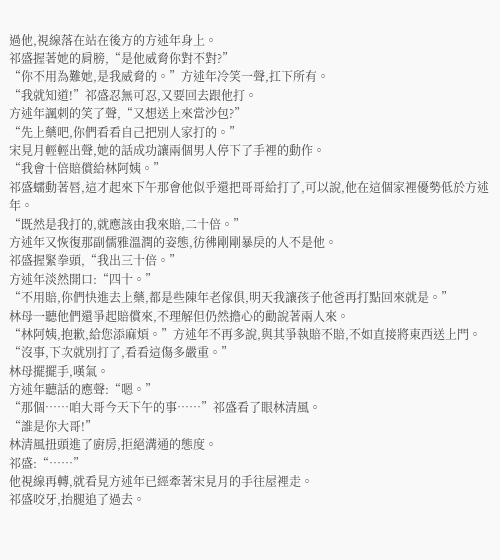過他,視線落在站在後方的方述年身上。
祁盛握著她的肩膀,“是他威脅你對不對?”
“你不用為難她,是我威脅的。”方述年冷笑一聲,扛下所有。
“我就知道!”祁盛忍無可忍,又要回去跟他打。
方述年諷刺的笑了聲,“又想送上來當沙包?”
“先上藥吧,你們看看自己把別人家打的。”
宋見月輕輕出聲,她的話成功讓兩個男人停下了手裡的動作。
“我會十倍賠償給林阿姨。”
祁盛蠕動著唇,這才起來下午那會他似乎還把哥哥給打了,可以說,他在這個家裡優勢低於方述年。
“既然是我打的,就應該由我來賠,二十倍。”
方述年又恢復那副儒雅溫潤的姿態,彷彿剛剛暴戾的人不是他。
祁盛握緊拳頭,“我出三十倍。”
方述年淡然開口:“四十。”
“不用賠,你們快進去上藥,都是些陳年老傢俱,明天我讓孩子他爸再打點回來就是。”
林母一聽他們還爭起賠償來,不理解但仍然擔心的勸說著兩人來。
“林阿姨,抱歉,給您添麻煩。”方述年不再多說,與其爭執賠不賠,不如直接將東西送上門。
“沒事,下次就別打了,看看這傷多嚴重。”
林母擺擺手,嘆氣。
方述年聽話的應聲:“嗯。”
“那個……咱大哥今天下午的事……”祁盛看了眼林清風。
“誰是你大哥!”
林清風扭頭進了廚房,拒絕溝通的態度。
祁盛:“……”
他視線再轉,就看見方述年已經牽著宋見月的手往屋裡走。
祁盛咬牙,抬腿追了過去。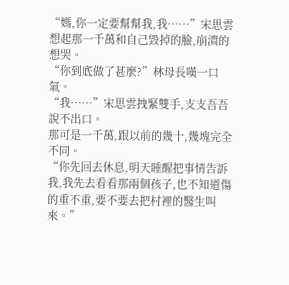“媽,你一定要幫幫我,我……”宋思雲想起那一千萬和自己毀掉的臉,崩潰的想哭。
“你到底做了甚麼?”林母長嘆一口氣。
“我……”宋思雲拽緊雙手,支支吾吾說不出口。
那可是一千萬,跟以前的幾十,幾塊完全不同。
“你先回去休息,明天睡醒把事情告訴我,我先去看看那兩個孩子,也不知道傷的重不重,要不要去把村裡的醫生叫來。”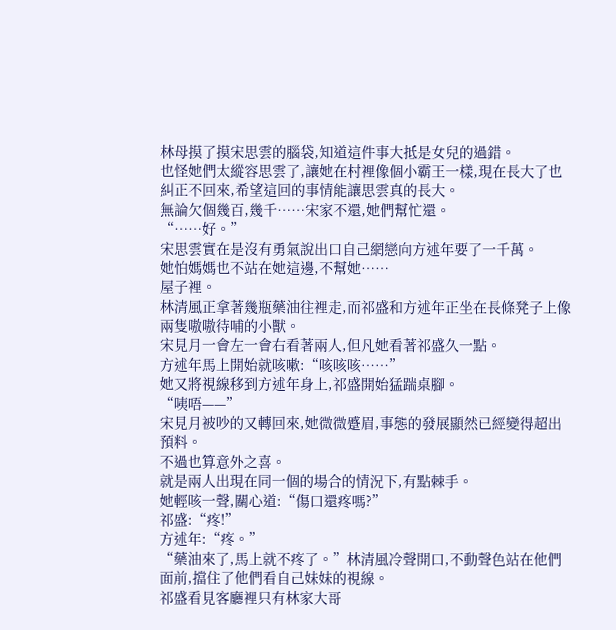林母摸了摸宋思雲的腦袋,知道這件事大抵是女兒的過錯。
也怪她們太縱容思雲了,讓她在村裡像個小霸王一樣,現在長大了也糾正不回來,希望這回的事情能讓思雲真的長大。
無論欠個幾百,幾千……宋家不還,她們幫忙還。
“……好。”
宋思雲實在是沒有勇氣說出口自己網戀向方述年要了一千萬。
她怕媽媽也不站在她這邊,不幫她……
屋子裡。
林清風正拿著幾瓶藥油往裡走,而祁盛和方述年正坐在長條凳子上像兩隻嗷嗷待哺的小獸。
宋見月一會左一會右看著兩人,但凡她看著祁盛久一點。
方述年馬上開始就咳嗽:“咳咳咳……”
她又將視線移到方述年身上,祁盛開始猛踹桌腳。
“咦唔——”
宋見月被吵的又轉回來,她微微蹙眉,事態的發展顯然已經變得超出預料。
不過也算意外之喜。
就是兩人出現在同一個的場合的情況下,有點棘手。
她輕咳一聲,關心道:“傷口還疼嗎?”
祁盛:“疼!”
方述年:“疼。”
“藥油來了,馬上就不疼了。”林清風冷聲開口,不動聲色站在他們面前,擋住了他們看自己妹妹的視線。
祁盛看見客廳裡只有林家大哥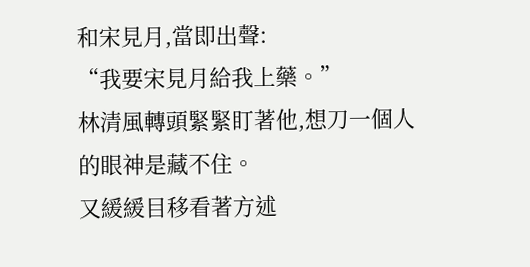和宋見月,當即出聲:
“我要宋見月給我上藥。”
林清風轉頭緊緊盯著他,想刀一個人的眼神是藏不住。
又緩緩目移看著方述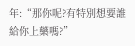年:“那你呢?有特別想要誰給你上藥嗎?”